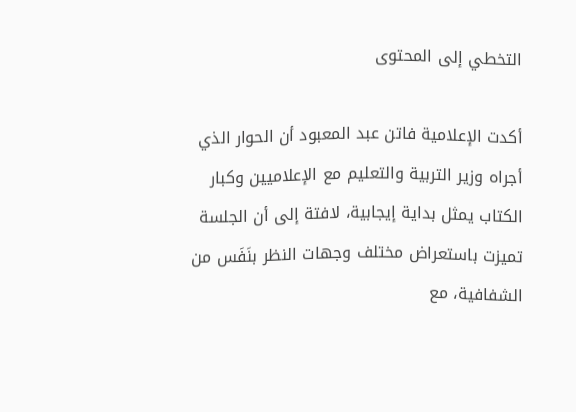التخطي إلى المحتوى

أكدت الإعلامية فاتن عبد المعبود أن الحوار الذي أجراه وزير التربية والتعليم مع الإعلاميين وكبار الكتاب يمثل بداية إيجابية، لافتة إلى أن الجلسة تميزت باستعراض مختلف وجهات النظر بنَفَس من الشفافية، مع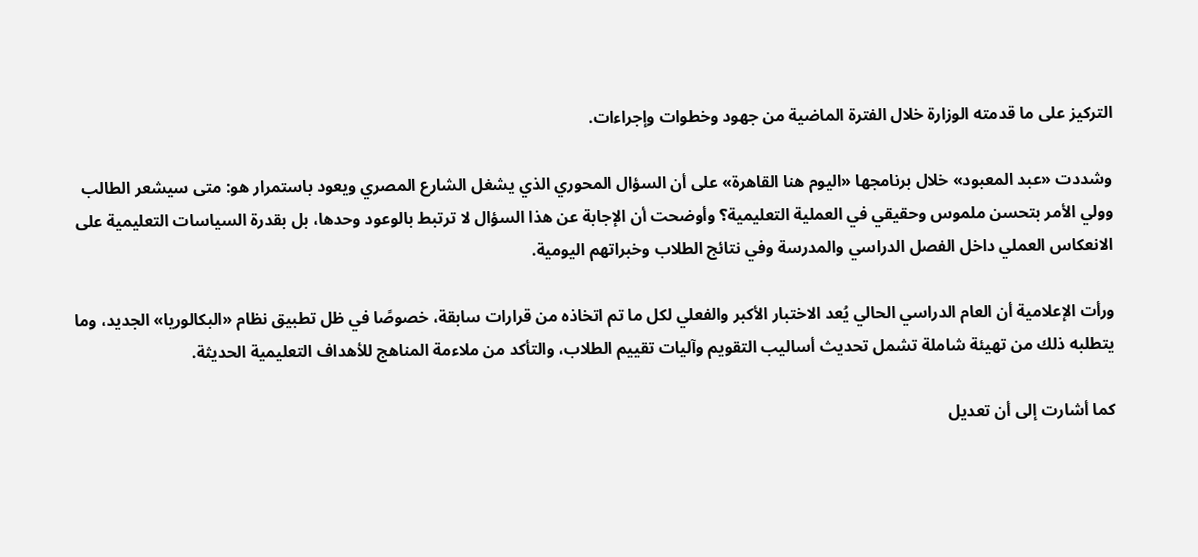التركيز على ما قدمته الوزارة خلال الفترة الماضية من جهود وخطوات وإجراءات.

وشددت «عبد المعبود» خلال برنامجها «اليوم هنا القاهرة» على أن السؤال المحوري الذي يشغل الشارع المصري ويعود باستمرار هو: متى سيشعر الطالب وولي الأمر بتحسن ملموس وحقيقي في العملية التعليمية؟ وأوضحت أن الإجابة عن هذا السؤال لا ترتبط بالوعود وحدها، بل بقدرة السياسات التعليمية على الانعكاس العملي داخل الفصل الدراسي والمدرسة وفي نتائج الطلاب وخبراتهم اليومية.

ورأت الإعلامية أن العام الدراسي الحالي يُعد الاختبار الأكبر والفعلي لكل ما تم اتخاذه من قرارات سابقة، خصوصًا في ظل تطبيق نظام «البكالوريا» الجديد، وما يتطلبه ذلك من تهيئة شاملة تشمل تحديث أساليب التقويم وآليات تقييم الطلاب، والتأكد من ملاءمة المناهج للأهداف التعليمية الحديثة.

كما أشارت إلى أن تعديل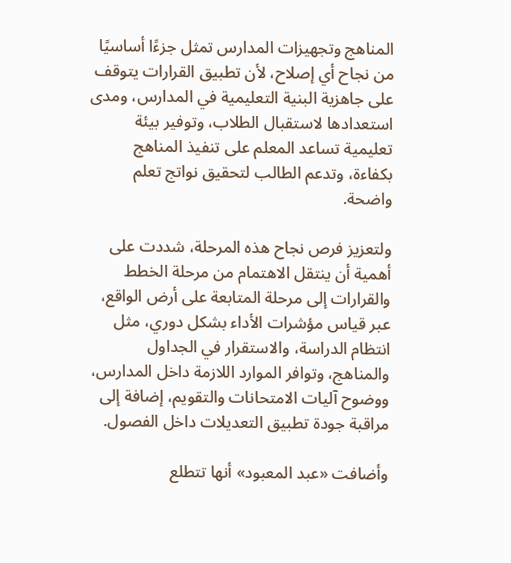المناهج وتجهيزات المدارس تمثل جزءًا أساسيًا من نجاح أي إصلاح، لأن تطبيق القرارات يتوقف على جاهزية البنية التعليمية في المدارس، ومدى استعدادها لاستقبال الطلاب، وتوفير بيئة تعليمية تساعد المعلم على تنفيذ المناهج بكفاءة، وتدعم الطالب لتحقيق نواتج تعلم واضحة.

ولتعزيز فرص نجاح هذه المرحلة، شددت على أهمية أن ينتقل الاهتمام من مرحلة الخطط والقرارات إلى مرحلة المتابعة على أرض الواقع، عبر قياس مؤشرات الأداء بشكل دوري، مثل انتظام الدراسة، والاستقرار في الجداول والمناهج، وتوافر الموارد اللازمة داخل المدارس، ووضوح آليات الامتحانات والتقويم، إضافة إلى مراقبة جودة تطبيق التعديلات داخل الفصول.

وأضافت «عبد المعبود» أنها تتطلع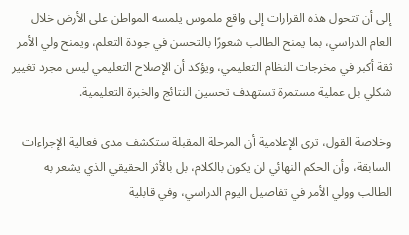إلى أن تتحول هذه القرارات إلى واقع ملموس يلمسه المواطن على الأرض خلال العام الدراسي، بما يمنح الطالب شعورًا بالتحسن في جودة التعلم، ويمنح ولي الأمر ثقة أكبر في مخرجات النظام التعليمي، ويؤكد أن الإصلاح التعليمي ليس مجرد تغيير شكلي بل عملية مستمرة تستهدف تحسين النتائج والخبرة التعليمية.

وخلاصة القول، ترى الإعلامية أن المرحلة المقبلة ستكشف مدى فعالية الإجراءات السابقة، وأن الحكم النهائي لن يكون بالكلام، بل بالأثر الحقيقي الذي يشعر به الطالب وولي الأمر في تفاصيل اليوم الدراسي، وفي قابلية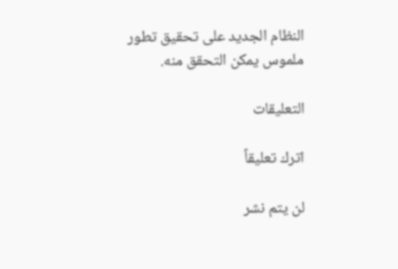النظام الجديد على تحقيق تطور ملموس يمكن التحقق منه.

التعليقات

اترك تعليقاً

لن يتم نشر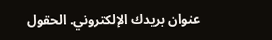عنوان بريدك الإلكتروني. الحقول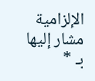الإلزامية مشار إليها بـ *